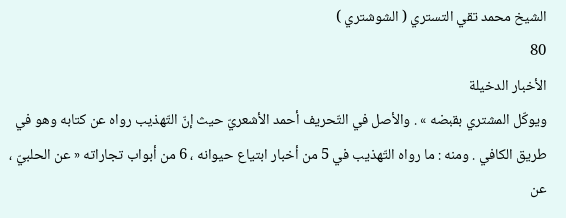الشيخ محمد تقي التستري ( الشوشتري )
80
الأخبار الدخيلة
ويوكّل المشتري بقبضه » . والأصل في التّحريف أحمد الأشعريّ حيث إنّ التّهذيب رواه عن كتابه وهو في طريق الكافي . ومنه : ما رواه التّهذيب في 5 من أخبار ابتياع حيوانه ، 6 من أبواب تجاراته « عن الحلبيّ ، عن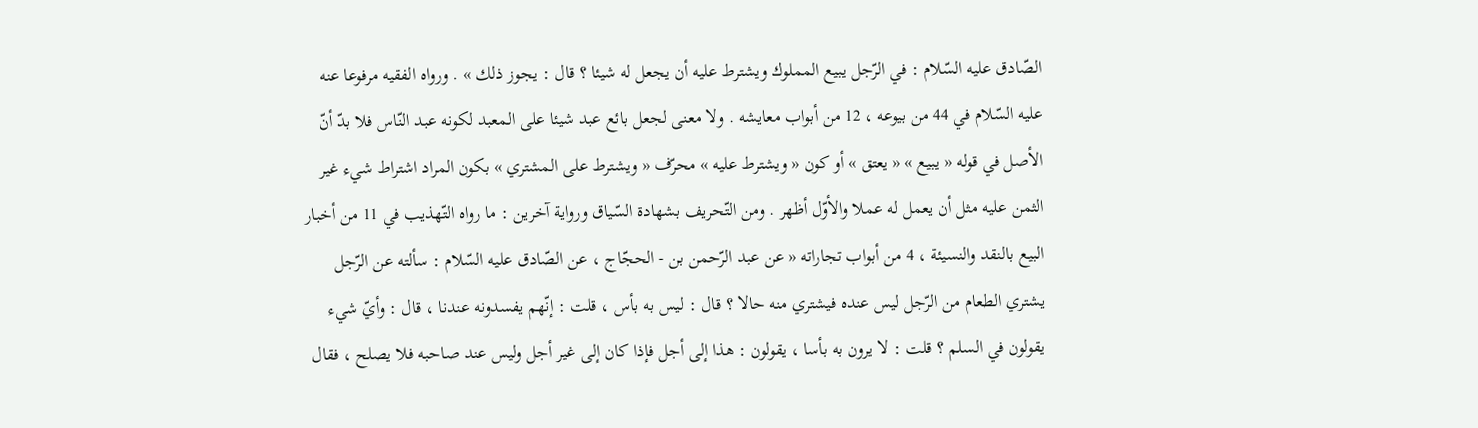الصّادق عليه السّلام : في الرّجل يبيع المملوك ويشترط عليه أن يجعل له شيئا ؟ قال : يجوز ذلك » . ورواه الفقيه مرفوعا عنه عليه السّلام في 44 من بيوعه ، 12 من أبواب معايشه . ولا معنى لجعل بائع عبد شيئا على المعبد لكونه عبد النّاس فلا بدّ أنّ الأصل في قوله « يبيع » « يعتق » أو كون « ويشترط عليه » محرّف « ويشترط على المشتري » بكون المراد اشتراط شيء غير الثمن عليه مثل أن يعمل له عملا والأوّل أظهر . ومن التّحريف بشهادة السّياق ورواية آخرين : ما رواه التّهذيب في 11 من أخبار البيع بالنقد والنسيئة ، 4 من أبواب تجاراته « عن عبد الرّحمن بن - الحجّاج ، عن الصّادق عليه السّلام : سألته عن الرّجل يشتري الطعام من الرّجل ليس عنده فيشتري منه حالا ؟ قال : ليس به بأس ، قلت : إنّهم يفسدونه عندنا ، قال : وأيّ شيء يقولون في السلم ؟ قلت : لا يرون به بأسا ، يقولون : هذا إلى أجل فإذا كان إلى غير أجل وليس عند صاحبه فلا يصلح ، فقال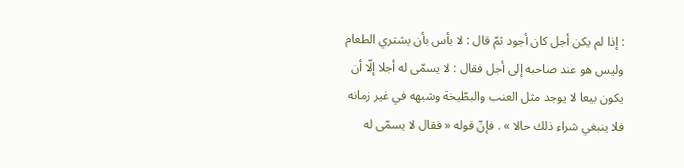: إذا لم يكن أجل كان أجود ثمّ قال : لا بأس بأن يشتري الطعام وليس هو عند صاحبه إلى أجل فقال : لا يسمّى له أجلا إلّا أن يكون بيعا لا يوجد مثل العنب والبطّيخة وشبهه في غير زمانه فلا ينبغي شراء ذلك حالا » . فإنّ قوله « فقال لا يسمّى له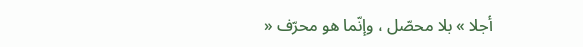أجلا » بلا محصّل ، وإنّما هو محرّف «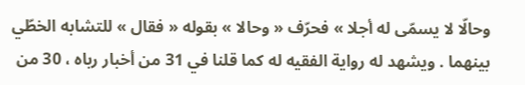وحالّا لا يسمّى له أجلا » فحرّف « وحالا » بقوله « فقال » للتشابه الخطّي بينهما . ويشهد له رواية الفقيه له كما قلنا في 31 من أخبار رباه ، 30 من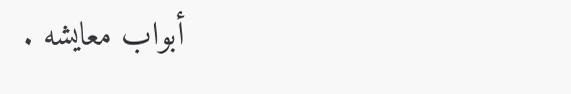أبواب معايشه .